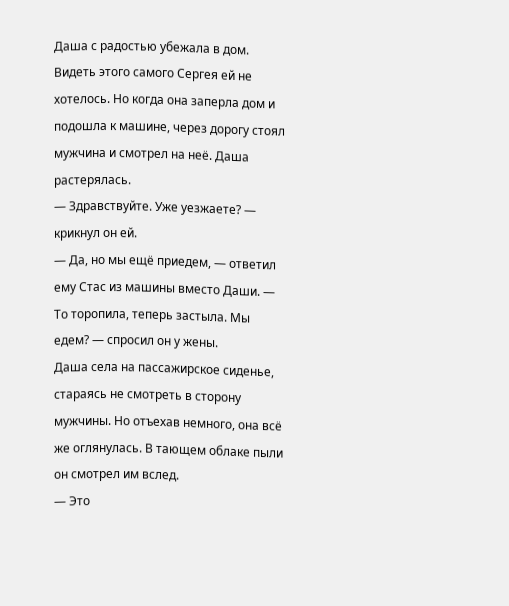Даша с радостью убежала в дом. Видеть этого самого Сергея ей не хотелось. Но когда она заперла дом и подошла к машине, через дорогу стоял мужчина и смотрел на неё. Даша растерялась.
— Здравствуйте. Уже уезжаете? — крикнул он ей.
— Да, но мы ещё приедем, — ответил ему Стас из машины вместо Даши. — То торопила, теперь застыла. Мы едем? — спросил он у жены.
Даша села на пассажирское сиденье, стараясь не смотреть в сторону мужчины. Но отъехав немного, она всё же оглянулась. В тающем облаке пыли он смотрел им вслед.
— Это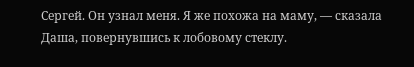Сергей. Он узнал меня. Я же похожа на маму, — сказала Даша, повернувшись к лобовому стеклу.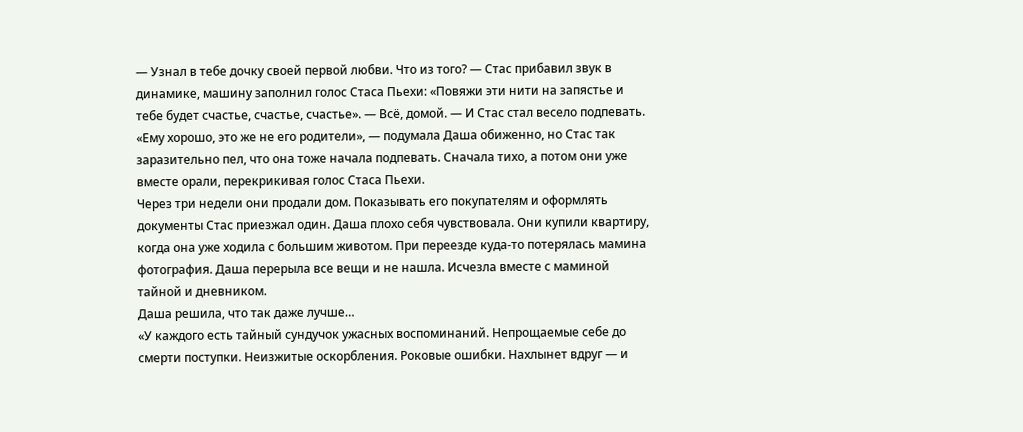— Узнал в тебе дочку своей первой любви. Что из того? — Стас прибавил звук в динамике, машину заполнил голос Стаса Пьехи: «Повяжи эти нити на запястье и тебе будет счастье, счастье, счастье». — Всё, домой. — И Стас стал весело подпевать.
«Ему хорошо, это же не его родители», — подумала Даша обиженно, но Стас так заразительно пел, что она тоже начала подпевать. Сначала тихо, а потом они уже вместе орали, перекрикивая голос Стаса Пьехи.
Через три недели они продали дом. Показывать его покупателям и оформлять документы Стас приезжал один. Даша плохо себя чувствовала. Они купили квартиру, когда она уже ходила с большим животом. При переезде куда-то потерялась мамина фотография. Даша перерыла все вещи и не нашла. Исчезла вместе с маминой тайной и дневником.
Даша решила, что так даже лучше…
«У каждого есть тайный сундучок ужасных воспоминаний. Непрощаемые себе до смерти поступки. Неизжитые оскорбления. Роковые ошибки. Нахлынет вдруг — и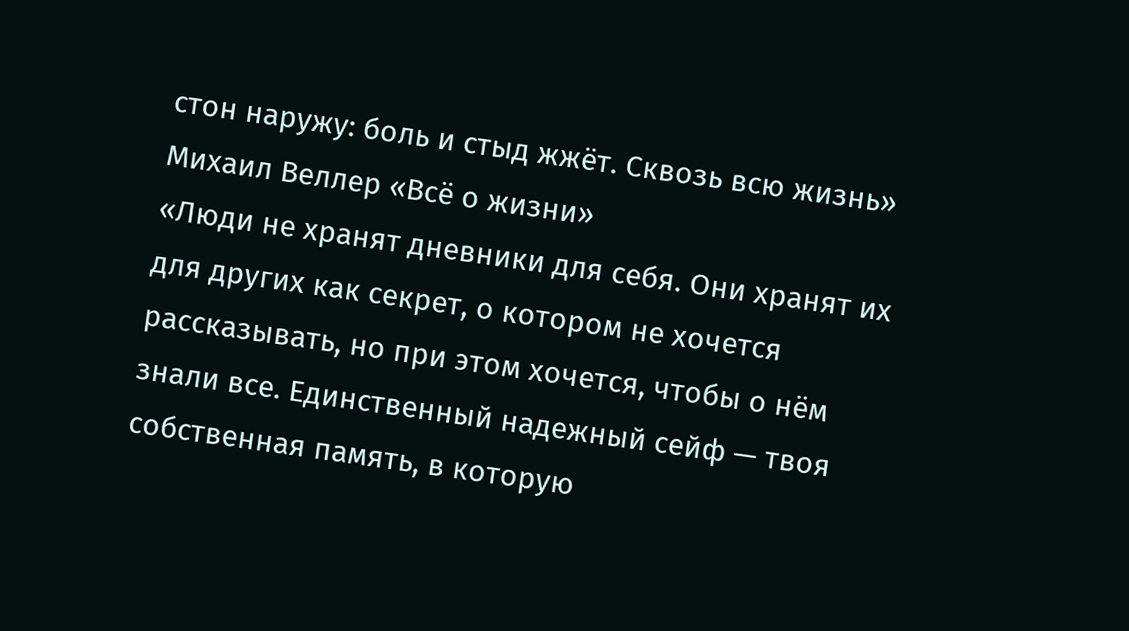стон наружу: боль и стыд жжёт. Сквозь всю жизнь»
Михаил Веллер «Всё о жизни»
«Люди не хранят дневники для себя. Они хранят их для других как секрет, о котором не хочется рассказывать, но при этом хочется, чтобы о нём знали все. Единственный надежный сейф — твоя собственная память, в которую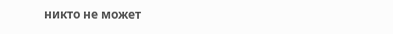никто не может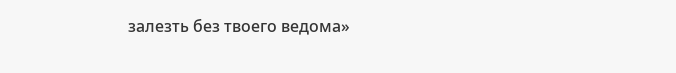залезть без твоего ведома»